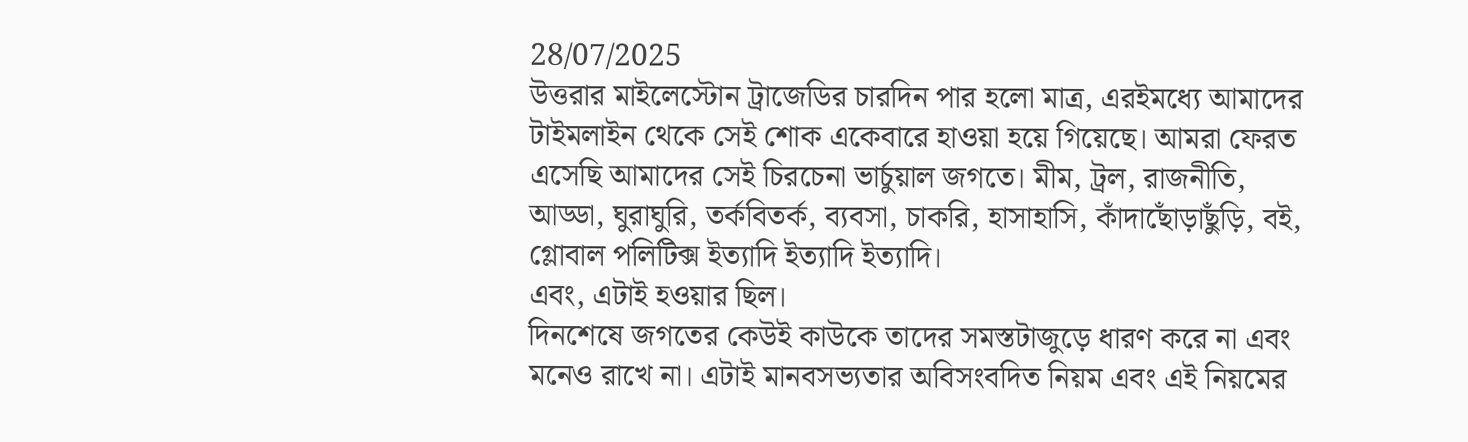28/07/2025
উত্তরার মাইলেস্টোন ট্রাজেডির চারদিন পার হলো মাত্র, এরইমধ্যে আমাদের টাইমলাইন থেকে সেই শোক একেবারে হাওয়া হয়ে গিয়েছে। আমরা ফেরত এসেছি আমাদের সেই চিরচেনা ভার্চুয়াল জগতে। মীম, ট্রল, রাজনীতি, আড্ডা, ঘুরাঘুরি, তর্কবিতর্ক, ব্যবসা, চাকরি, হাসাহাসি, কাঁদাছোঁড়াছুঁড়ি, বই, গ্লোবাল পলিটিক্স ইত্যাদি ইত্যাদি ইত্যাদি।
এবং, এটাই হওয়ার ছিল।
দিনশেষে জগতের কেউই কাউকে তাদের সমস্তটাজুড়ে ধারণ করে না এবং মনেও রাখে না। এটাই মানবসভ্যতার অবিসংবদিত নিয়ম এবং এই নিয়মের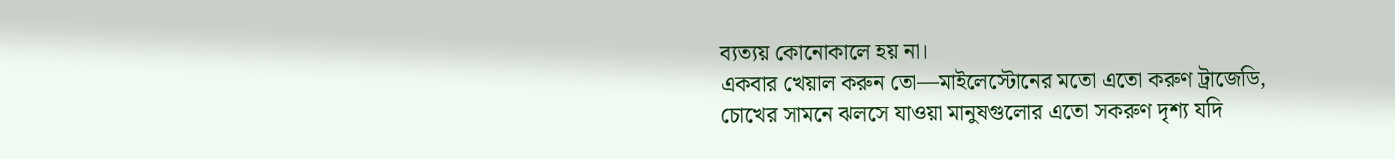ব্যত্যয় কোনোকালে হয় না।
একবার খেয়াল করুন তো—মাইলেস্টোনের মতো এতো করুণ ট্রাজেডি, চোখের সামনে ঝলসে যাওয়া মানুষগুলোর এতো সকরুণ দৃশ্য যদি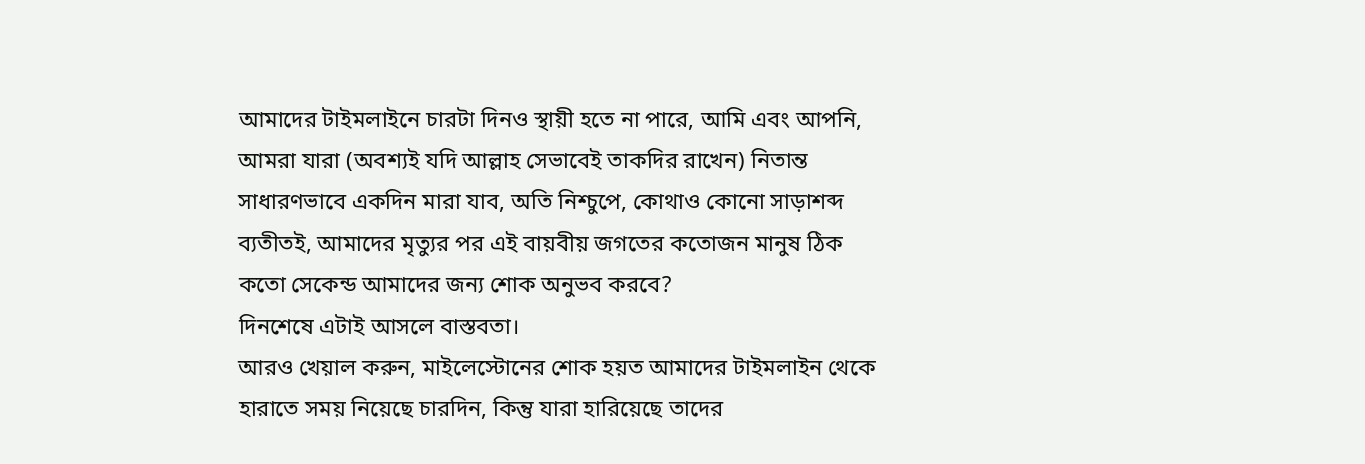আমাদের টাইমলাইনে চারটা দিনও স্থায়ী হতে না পারে, আমি এবং আপনি, আমরা যারা (অবশ্যই যদি আল্লাহ সেভাবেই তাকদির রাখেন) নিতান্ত সাধারণভাবে একদিন মারা যাব, অতি নিশ্চুপে, কোথাও কোনো সাড়াশব্দ ব্যতীতই, আমাদের মৃত্যুর পর এই বায়বীয় জগতের কতোজন মানুষ ঠিক কতো সেকেন্ড আমাদের জন্য শোক অনুভব করবে?
দিনশেষে এটাই আসলে বাস্তবতা।
আরও খেয়াল করুন, মাইলেস্টোনের শোক হয়ত আমাদের টাইমলাইন থেকে হারাতে সময় নিয়েছে চারদিন, কিন্তু যারা হারিয়েছে তাদের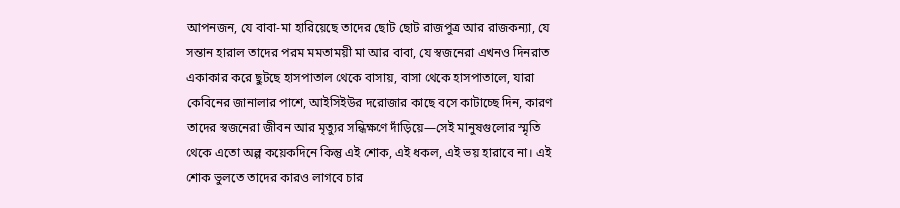আপনজন, যে বাবা-মা হারিয়েছে তাদের ছোট ছোট রাজপুত্র আর রাজকন্যা, যে সন্তান হারাল তাদের পরম মমতাময়ী মা আর বাবা, যে স্বজনেরা এখনও দিনরাত একাকার করে ছুটছে হাসপাতাল থেকে বাসায়, বাসা থেকে হাসপাতালে, যারা কেবিনের জানালার পাশে, আইসিইউর দরোজার কাছে বসে কাটাচ্ছে দিন, কারণ তাদের স্বজনেরা জীবন আর মৃত্যুর সন্ধিক্ষণে দাঁড়িয়ে—সেই মানুষগুলোর স্মৃতি থেকে এতো অল্প কয়েকদিনে কিন্তু এই শোক, এই ধকল, এই ভয় হারাবে না। এই শোক ভুলতে তাদের কারও লাগবে চার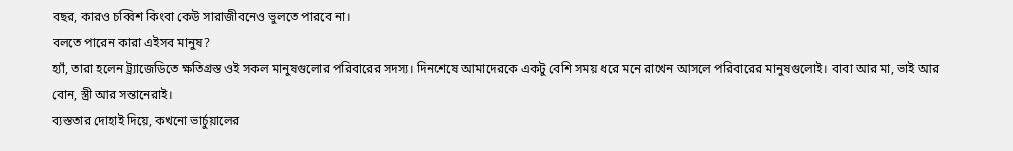বছর, কারও চব্বিশ কিংবা কেউ সারাজীবনেও ভুলতে পারবে না।
বলতে পারেন কারা এইসব মানুষ?
হ্যাঁ, তারা হলেন ট্র্যাজেডিতে ক্ষতিগ্রস্ত ওই সকল মানুষগুলোর পরিবারের সদস্য। দিনশেষে আমাদেরকে একটু বেশি সময় ধরে মনে রাখেন আসলে পরিবারের মানুষগুলোই। বাবা আর মা, ভাই আর বোন, স্ত্রী আর সন্তানেরাই।
ব্যস্ততার দোহাই দিয়ে, কখনো ভার্চুয়ালের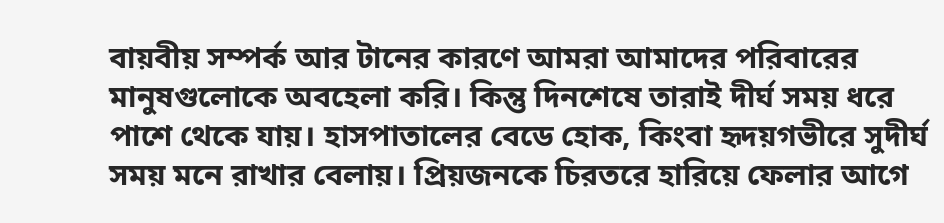বায়বীয় সম্পর্ক আর টানের কারণে আমরা আমাদের পরিবারের মানুষগুলোকে অবহেলা করি। কিন্তু দিনশেষে তারাই দীর্ঘ সময় ধরে পাশে থেকে যায়। হাসপাতালের বেডে হোক, কিংবা হৃদয়গভীরে সুদীর্ঘ সময় মনে রাখার বেলায়। প্রিয়জনকে চিরতরে হারিয়ে ফেলার আগে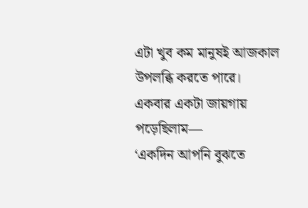এটা খুব কম মানুষই আজকাল উপলব্ধি করতে পারে।
একবার একটা জায়গায় পড়েছিলাম—
‘একদিন আপনি বুঝতে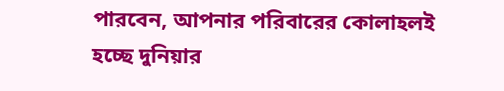পারবেন, আপনার পরিবারের কোলাহলই হচ্ছে দুনিয়ার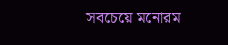সবচেয়ে মনোরম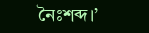নৈঃশব্দ।’